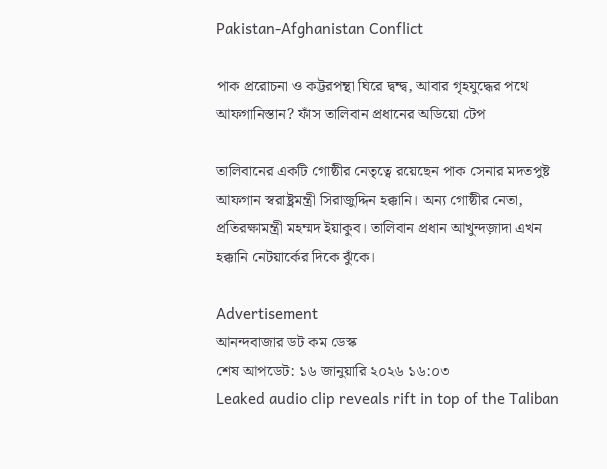Pakistan-Afghanistan Conflict

পাক প্ররোচনা ও কট্টরপন্থা ঘিরে দ্বন্দ্ব, আবার গৃহযুদ্ধের পথে আফগানিস্তান? ফাঁস তালিবান প্রধানের অডিয়ো টেপ

তালিবানের একটি গোষ্ঠীর নেতৃত্বে রয়েছেন পাক সেনার মদতপুষ্ট আফগান স্বরাষ্ট্রমন্ত্রী সিরাজুদ্দিন হক্কানি। অন্য গোষ্ঠীর নেতা, প্রতিরক্ষামন্ত্রী মহম্মদ ইয়াকুব। তালিবান প্রধান আখুন্দজ়াদা এখন হক্কানি নেটয়ার্কের দিকে ঝুঁকে।

Advertisement
আনন্দবাজার ডট কম ডেস্ক
শেষ আপডেট: ১৬ জানুয়ারি ২০২৬ ১৬:০৩
Leaked audio clip reveals rift in top of the Taliban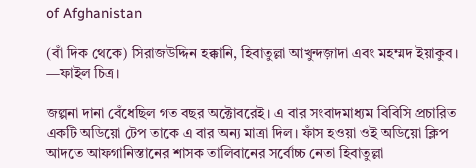of Afghanistan

(বাঁ দিক থেকে) সিরাজউদ্দিন হক্কানি, হিবাতুল্লা আখুন্দজ়াদা এবং মহম্মদ ইয়াকুব। —ফাইল চিত্র।

জল্পনা দানা বেঁধেছিল গত বছর অক্টোবরেই। এ বার সংবাদমাধ্যম বিবিসি প্রচারিত একটি অডিয়ো টেপ তাকে এ বার অন্য মাত্রা দিল। ফাঁস হওয়া ওই অডিয়ো ক্লিপ আদতে আফগানিস্তানের শাসক তালিবানের সর্বোচ্চ নেতা হিবাতুল্লা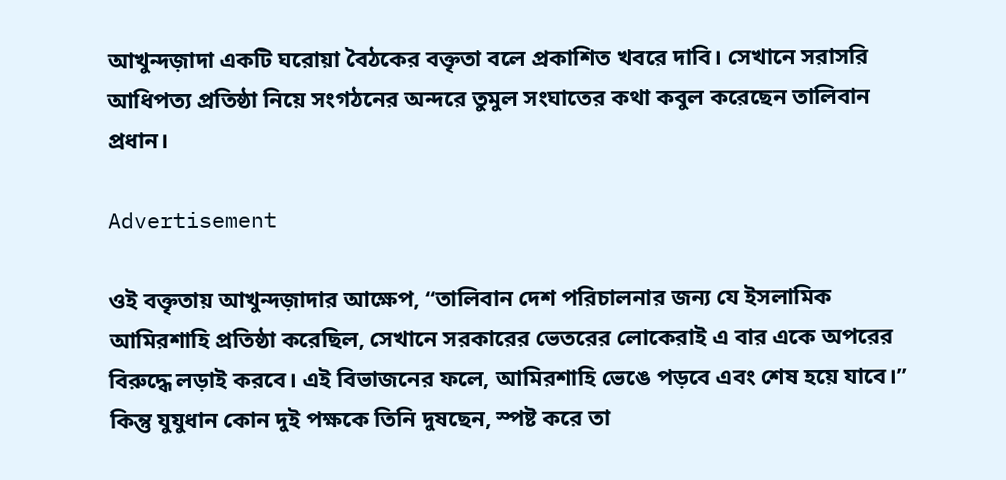আখুন্দজ়াদা একটি ঘরোয়া বৈঠকের বক্তৃতা বলে প্রকাশিত খবরে দাবি। সেখানে সরাসরি আধিপত্য প্রতিষ্ঠা নিয়ে সংগঠনের অন্দরে তুমুল সংঘাতের কথা কবুল করেছেন তালিবান প্রধান।

Advertisement

ওই বক্তৃতায় আখুন্দজ়াদার আক্ষেপ, ‘‘তালিবান দেশ পরিচালনার জন্য যে ইসলামিক আমিরশাহি প্রতিষ্ঠা করেছিল, সেখানে সরকারের ভেতরের লোকেরাই এ বার একে অপরের বিরুদ্ধে লড়াই করবে। এই বিভাজনের ফলে, আমিরশাহি ভেঙে পড়বে এবং শেষ হয়ে যাবে।’’ কিন্তু যুযুধান কোন দুই পক্ষকে তিনি দুষছেন, স্পষ্ট করে তা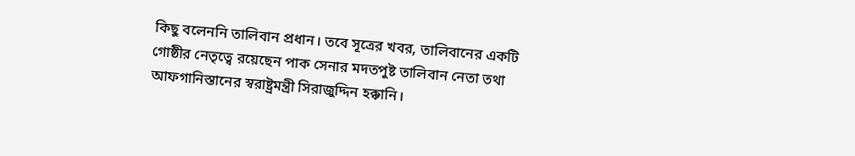কিছু বলেননি তালিবান প্রধান। তবে সূত্রের খবর, তালিবানের একটি গোষ্ঠীর নেতৃত্বে রয়েছেন পাক সেনার মদতপুষ্ট তালিবান নেতা তথা আফগানিস্তানের স্বরাষ্ট্রমন্ত্রী সিরাজুদ্দিন হক্কানি।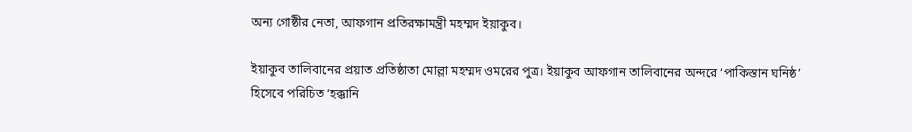অন্য গোষ্ঠীর নেতা, আফগান প্রতিরক্ষামন্ত্রী মহম্মদ ইয়াকুব।

ইয়াকুব তালিবানের প্রয়াত প্রতিষ্ঠাতা মোল্লা মহম্মদ ওমরের পুত্র। ইয়াকুব আফগান তালিবানের অন্দরে ‘পাকিস্তান ঘনিষ্ঠ’ হিসেবে পরিচিত ‘হক্কানি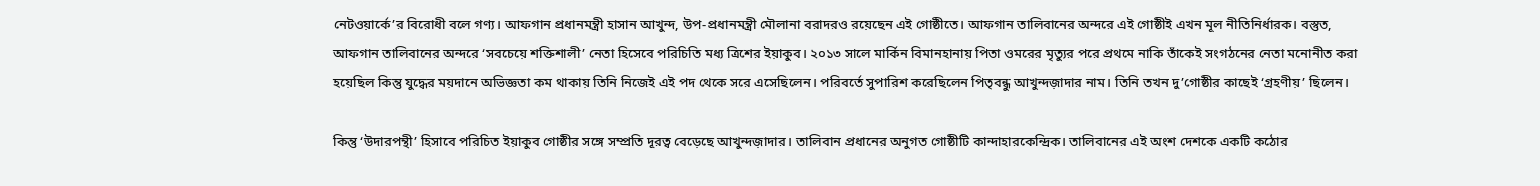নেটওয়ার্কে’র বিরোধী বলে গণ্য। আফগান প্রধানমন্ত্রী হাসান আখুন্দ, উপ-প্রধানমন্ত্রী মৌলানা বরাদরও রয়েছেন এই গোষ্ঠীতে। আফগান তালিবানের অন্দরে এই গোষ্ঠীই এখন মূল নীতিনির্ধারক। বস্তুত, আফগান তালিবানের অন্দরে ‘সবচেয়ে শক্তিশালী’ নেতা হিসেবে পরিচিতি মধ্য ত্রিশের ইয়াকুব। ২০১৩ সালে মার্কিন বিমানহানায় পিতা ওমরের মৃত্যুর পরে প্রথমে নাকি তাঁকেই সংগঠনের নেতা মনোনীত করা হয়েছিল কিন্তু যুদ্ধের ময়দানে অভিজ্ঞতা কম থাকায় তিনি নিজেই এই পদ থেকে সরে এসেছিলেন। পরিবর্তে সুপারিশ করেছিলেন পিতৃবন্ধু আখুন্দজ়াদার নাম। তিনি তখন দু’গোষ্ঠীর কাছেই ‘গ্রহণীয়’ ছিলেন।

কিন্তু ‘উদারপন্থী’ হিসাবে পরিচিত ইয়াকুব গোষ্ঠীর সঙ্গে সম্প্রতি দূরত্ব বেড়েছে আখুন্দজ়াদার। তালিবান প্রধানের অনুগত গোষ্ঠীটি কান্দাহারকেন্দ্রিক। তালিবানের এই অংশ দেশকে একটি কঠোর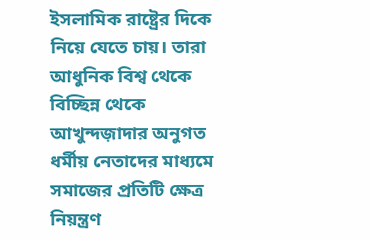ইসলামিক রাষ্ট্রের দিকে নিয়ে যেতে চায়। তারা আধুনিক বিশ্ব থেকে বিচ্ছিন্ন থেকে আখুন্দজ়াদার অনুগত ধর্মীয় নেতাদের মাধ্যমে সমাজের প্রতিটি ক্ষেত্র নিয়ন্ত্রণ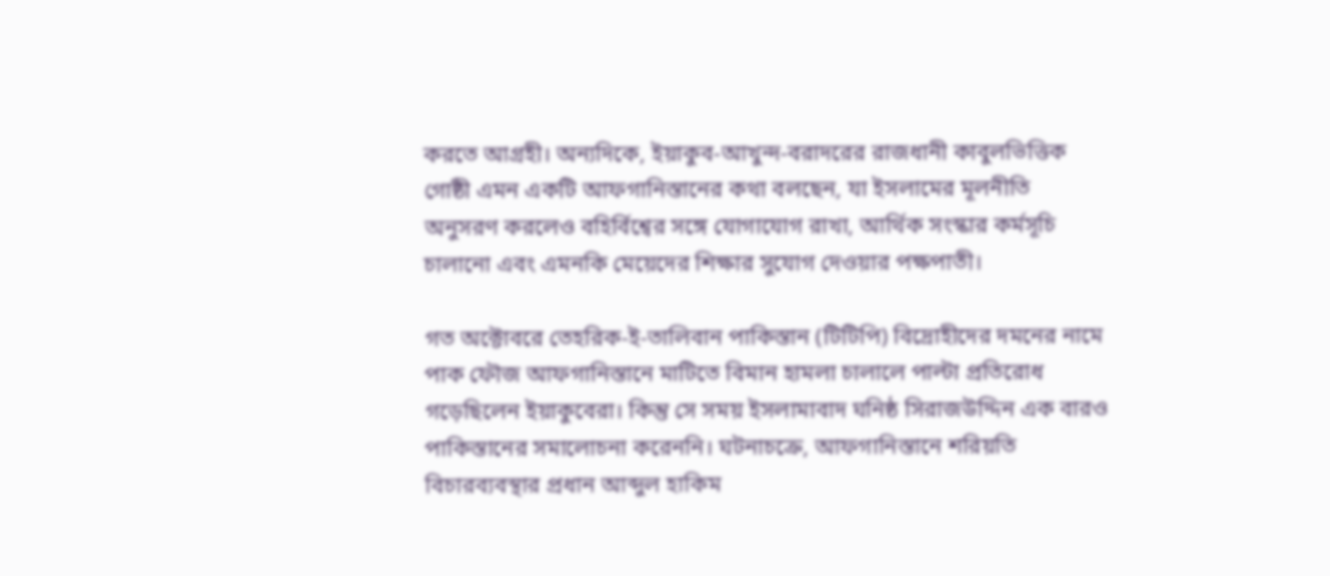করতে আগ্রহী। অন্যদিকে, ইয়াকুব-আখুন্দ-বরাদরের রাজধানী কাবুলভিত্তিক গোষ্ঠী এমন একটি আফগানিস্তানের কথা বলছেন, যা ইসলামের মূলনীতি অনুসরণ করলেও বহির্বিশ্বের সঙ্গে যোগাযোগ রাখা, আর্থিক সংস্কার কর্মসূচি চালানো এবং এমনকি মেয়েদের শিক্ষার সুযোগ দেওয়ার পক্ষপাতী।

গত অক্টোবরে তেহরিক-ই-তালিবান পাকিস্তান (টিটিপি) বিদ্রোহীদের দমনের নামে পাক ফৌজ আফগানিস্তানে মাটিতে বিমান হামলা চালালে পাল্টা প্রতিরোধ গড়েছিলেন ইয়াকুবেরা। কিন্তু সে সময় ইসলামাবাদ ঘনিষ্ঠ সিরাজউদ্দিন এক বারও পাকিস্তানের সমালোচনা করেননি। ঘটনাচক্রে, আফগানিস্তানে শরিয়তি বিচারব্যবস্থার প্রধান আব্দুল হাকিম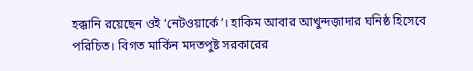হক্কানি রয়েছেন ওই ‘নেটওয়ার্কে’। হাকিম আবার আখুন্দজ়াদার ঘনিষ্ঠ হিসেবে পরিচিত। বিগত মার্কিন মদতপুষ্ট সরকারের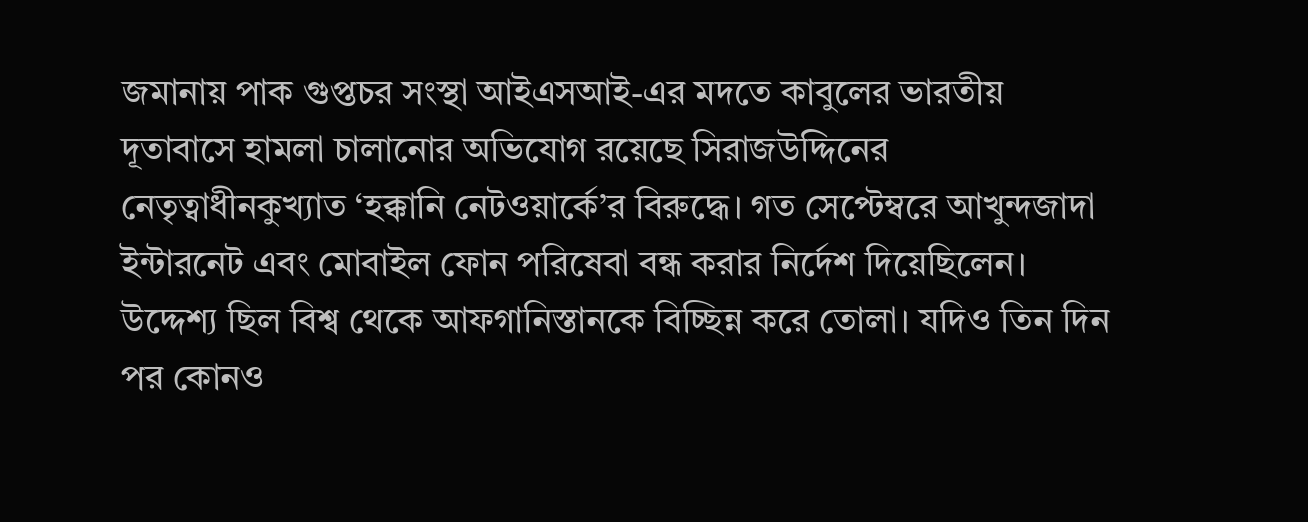জমানায় পাক গুপ্তচর সংস্থা আইএসআই-এর মদতে কাবুলের ভারতীয় দূতাবাসে হামলা চালানোর অভিযোগ রয়েছে সিরাজউদ্দিনের নেতৃত্বাধীনকুখ্যাত ‘হক্কানি নেটওয়ার্কে’র বিরুদ্ধে। গত সেপ্টেম্বরে আখুন্দজাদা ইন্টারনেট এবং মোবাইল ফোন পরিষেবা বন্ধ করার নির্দেশ দিয়েছিলেন। উদ্দেশ্য ছিল বিশ্ব থেকে আফগানিস্তানকে বিচ্ছিন্ন করে তোলা। যদিও তিন দিন পর কোনও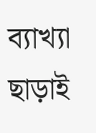ব্যাখ্যা ছাড়াই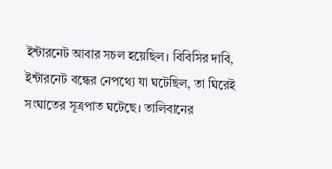ইন্টারনেট আবার সচল হয়েছিল। বিবিসির দাবি, ইন্টারনেট বন্ধের নেপথ্যে যা ঘটেছিল, তা ঘিরেই সংঘাতের সূত্রপাত ঘটেছে। তালিবানের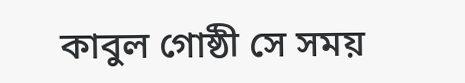কাবুল গোষ্ঠী সে সময়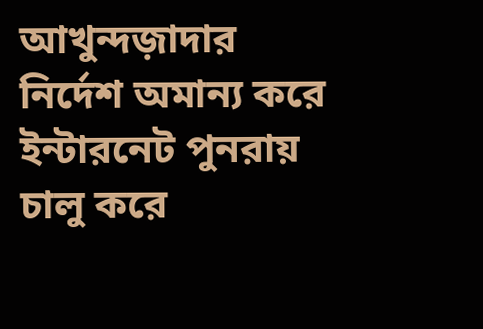আখুন্দজ়াদার নির্দেশ অমান্য করে ইন্টারনেট পুনরায় চালু করে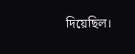দিয়েছিল।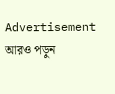Advertisement
আরও পড়ুন